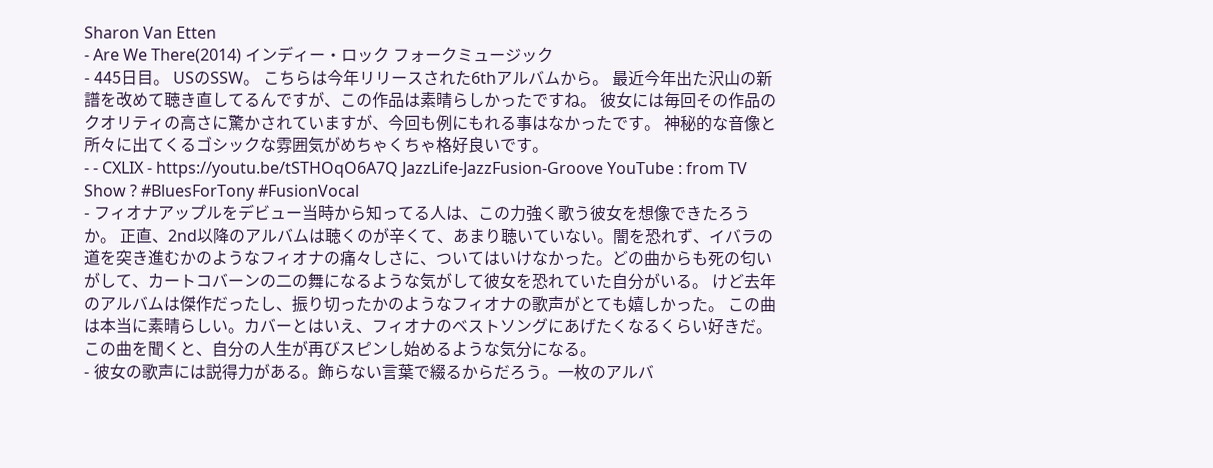Sharon Van Etten
- Are We There(2014) インディー・ロック フォークミュージック
- 445日目。 USのSSW。 こちらは今年リリースされた6thアルバムから。 最近今年出た沢山の新譜を改めて聴き直してるんですが、この作品は素晴らしかったですね。 彼女には毎回その作品のクオリティの高さに驚かされていますが、今回も例にもれる事はなかったです。 神秘的な音像と所々に出てくるゴシックな雰囲気がめちゃくちゃ格好良いです。
- - CXLIX - https://youtu.be/tSTHOqO6A7Q JazzLife-JazzFusion-Groove YouTube : from TV Show ? #BluesForTony #FusionVocal
- フィオナアップルをデビュー当時から知ってる人は、この力強く歌う彼女を想像できたろうか。 正直、2nd以降のアルバムは聴くのが辛くて、あまり聴いていない。闇を恐れず、イバラの道を突き進むかのようなフィオナの痛々しさに、ついてはいけなかった。どの曲からも死の匂いがして、カートコバーンの二の舞になるような気がして彼女を恐れていた自分がいる。 けど去年のアルバムは傑作だったし、振り切ったかのようなフィオナの歌声がとても嬉しかった。 この曲は本当に素晴らしい。カバーとはいえ、フィオナのベストソングにあげたくなるくらい好きだ。 この曲を聞くと、自分の人生が再びスピンし始めるような気分になる。
- 彼女の歌声には説得力がある。飾らない言葉で綴るからだろう。一枚のアルバ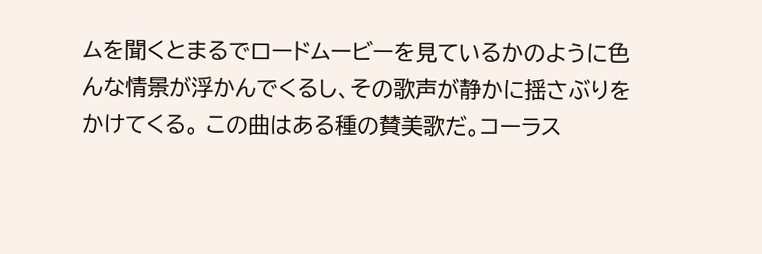ムを聞くとまるでロードムービーを見ているかのように色んな情景が浮かんでくるし、その歌声が静かに揺さぶりをかけてくる。 この曲はある種の賛美歌だ。コーラス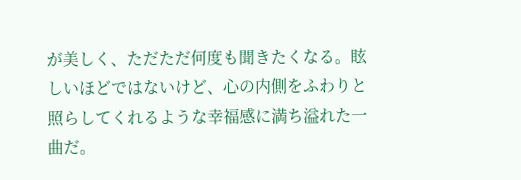が美しく、ただただ何度も聞きたくなる。眩しいほどではないけど、心の内側をふわりと照らしてくれるような幸福感に満ち溢れた一曲だ。